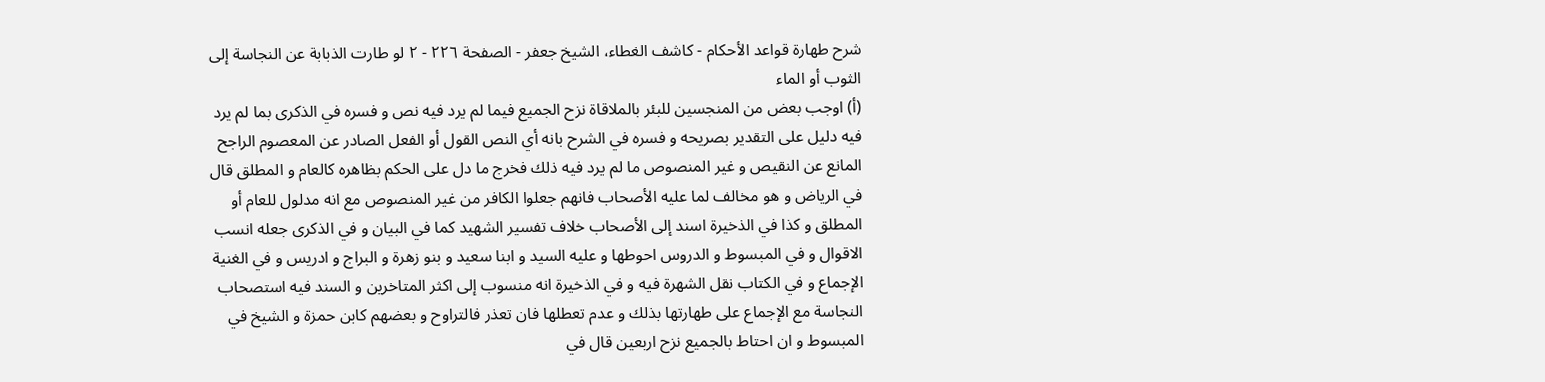شرح طهارة قواعد الأحكام - كاشف الغطاء، الشيخ جعفر - الصفحة ٢٢٦ - ٢ لو طارت الذبابة عن النجاسة إلى الثوب أو الماء
(أ) اوجب بعض من المنجسين للبئر بالملاقاة نزح الجميع فيما لم يرد فيه نص و فسره في الذكرى بما لم يرد فيه دليل على التقدير بصريحه و فسره في الشرح بانه أي النص القول أو الفعل الصادر عن المعصوم الراجح المانع عن النقيص و غير المنصوص ما لم يرد فيه ذلك فخرج ما دل على الحكم بظاهره كالعام و المطلق قال في الرياض و هو مخالف لما عليه الأصحاب فانهم جعلوا الكافر من غير المنصوص مع انه مدلول للعام أو المطلق و كذا في الذخيرة اسند إلى الأصحاب خلاف تفسير الشهيد كما في البيان و في الذكرى جعله انسب الاقوال و في المبسوط و الدروس احوطها و عليه السيد و ابنا سعيد و بنو زهرة و البراج و ادريس و في الغنية الإجماع و في الكتاب نقل الشهرة فيه و في الذخيرة انه منسوب إلى اكثر المتاخرين و السند فيه استصحاب النجاسة مع الإجماع على طهارتها بذلك و عدم تعطلها فان تعذر فالتراوح و بعضهم كابن حمزة و الشيخ في المبسوط و ان احتاط بالجميع نزح اربعين قال في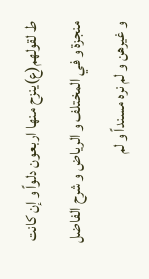ط لقولهم(ع)ينزح منها اربعون دلواً و إن كانت منجزة و في المختلف و الرياض و شرح الفاضل و غيرهن و لم نره مسنداً و لم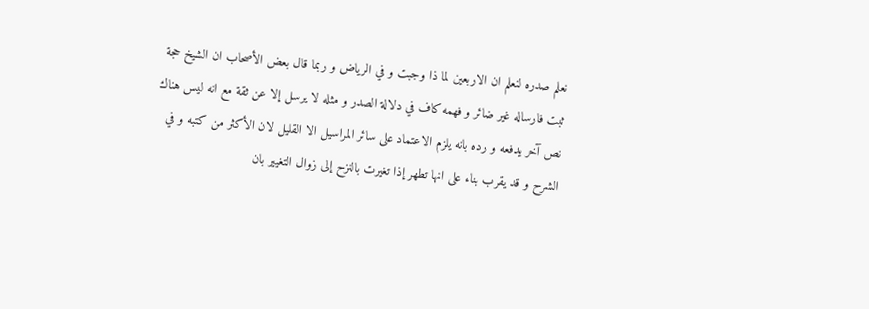نعلم صدره لنعلم ان الاربعين لما ذا وجبت و في الرياض و ربما قال بعض الأصحاب ان الشيخ حجة ثبت فارساله غير ضائر و فهمه كاف في دلالة الصدر و مثله لا يرسل إلا عن ثقة مع انه ليس هناك نص آخر يدفعه و رده بانه يلزم الاعتماد على سائر المراسيل الا القليل لان الأكثر من كتبه و في الشرح و قد يقرب بناء على انها تطهر إذا تغيرت بالنزح إلى زوال التغيير بان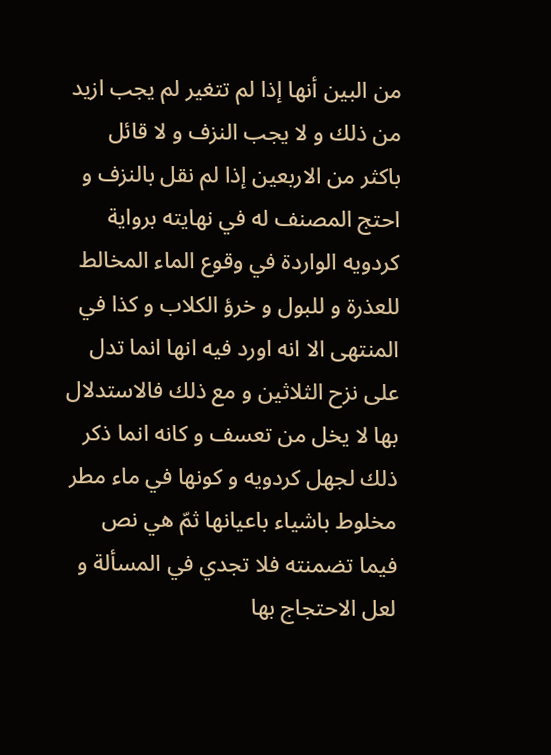من البين أنها إذا لم تتغير لم يجب ازيد من ذلك و لا يجب النزف و لا قائل باكثر من الاربعين إذا لم نقل بالنزف و احتج المصنف له في نهايته برواية كردويه الواردة في وقوع الماء المخالط للعذرة و للبول و خرؤ الكلاب و كذا في المنتهى الا انه اورد فيه انها انما تدل على نزح الثلاثين و مع ذلك فالاستدلال بها لا يخل من تعسف و كانه انما ذكر ذلك لجهل كردويه و كونها في ماء مطر مخلوط باشياء باعيانها ثمّ هي نص فيما تضمنته فلا تجدي في المسألة و لعل الاحتجاج بها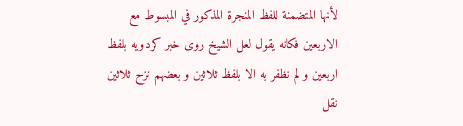لأنها المتضمنة للفظ المنجرة المذكور في المبسوط مع الاربعين فكانه يقول لعل الشيخ روى خبر كردويه بلفظ اربعين و لم نظفر به الا بلفظ ثلاثين و بعضهم نزح ثلاثين نقل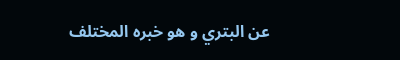عن البتري و هو خبره المختلف